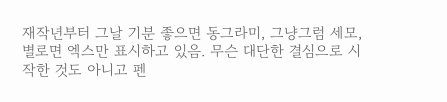재작년부터 그날 기분 좋으면 동그라미, 그냥그럼 세모, 별로면 엑스만 표시하고 있음. 무슨 대단한 결심으로 시작한 것도 아니고 펜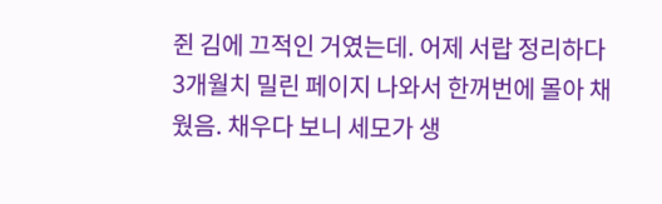쥔 김에 끄적인 거였는데. 어제 서랍 정리하다 3개월치 밀린 페이지 나와서 한꺼번에 몰아 채웠음. 채우다 보니 세모가 생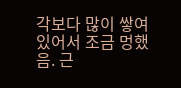각보다 많이 쌓여있어서 조금 멍했음. 근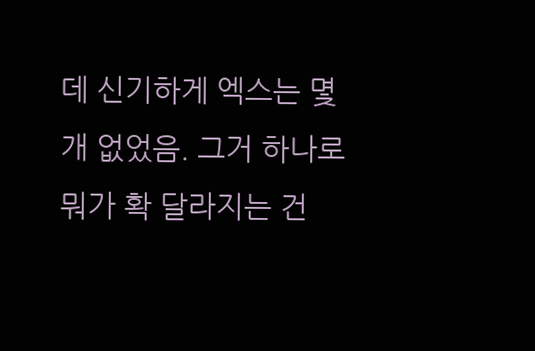데 신기하게 엑스는 몇 개 없었음. 그거 하나로 뭐가 확 달라지는 건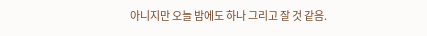아니지만 오늘 밤에도 하나 그리고 잘 것 같음.